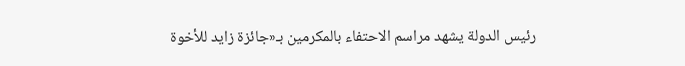رئيس الدولة يشهد مراسم الاحتفاء بالمكرمين بـ«جائزة زايد للأخوة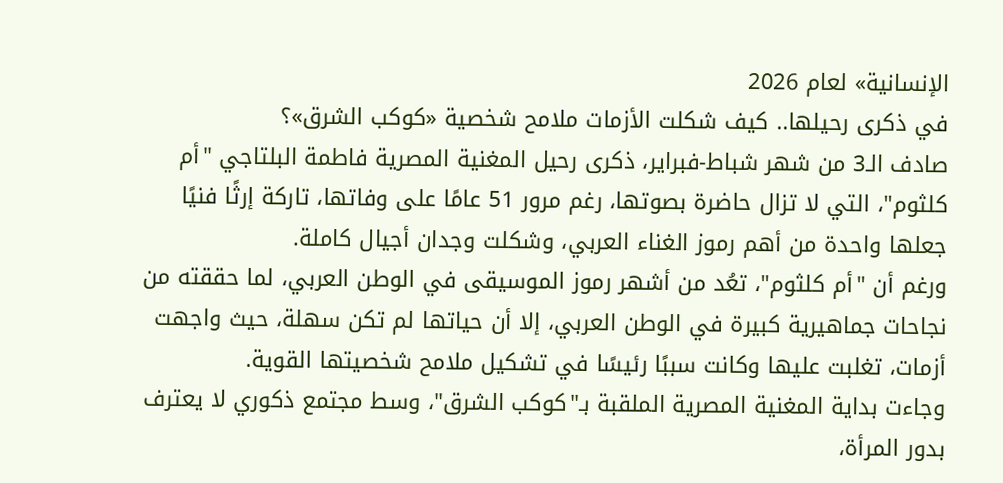الإنسانية» لعام 2026
في ذكرى رحيلها.. كيف شكلت الأزمات ملامح شخصية «كوكب الشرق»؟
صادف الـ3 من شهر شباط-فبراير، ذكرى رحيل المغنية المصرية فاطمة البلتاجي "أم كلثوم"، التي لا تزال حاضرة بصوتها، رغم مرور 51 عامًا على وفاتها، تاركة إرثًا فنيًا جعلها واحدة من أهم رموز الغناء العربي، وشكلت وجدان أجيال كاملة.
ورغم أن "أم كلثوم"، تعُد من أشهر رموز الموسيقى في الوطن العربي، لما حققته من نجاحات جماهيرية كبيرة في الوطن العربي، إلا أن حياتها لم تكن سهلة، حيث واجهت أزمات، تغلبت عليها وكانت سببًا رئيسًا في تشكيل ملامح شخصيتها القوية.
وجاءت بداية المغنية المصرية الملقبة بـ"كوكب الشرق"، وسط مجتمع ذكوري لا يعترف بدور المرأة،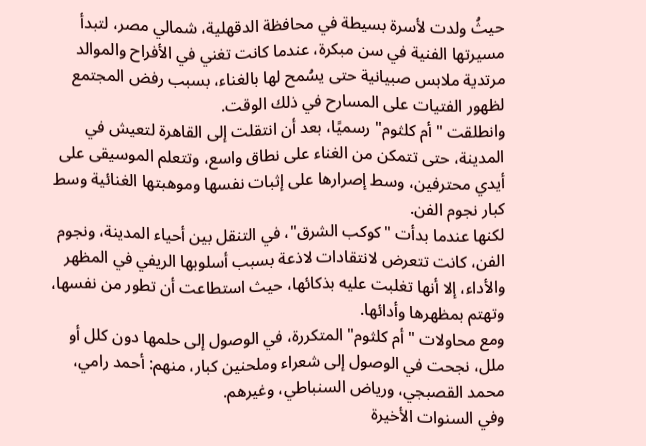حيثُ ولدت لأسرة بسيطة في محافظة الدقهلية، شمالي مصر، لتبدأ مسيرتها الفنية في سن مبكرة، عندما كانت تغني في الأفراح والموالد مرتدية ملابس صبيانية حتى يسُمح لها بالغناء، بسبب رفض المجتمع لظهور الفتيات على المسارح في ذلك الوقت.
وانطلقت "أم كلثوم" رسميًا، بعد أن انتقلت إلى القاهرة لتعيش في المدينة، حتى تتمكن من الغناء على نطاق واسع، وتتعلم الموسيقى على أيدي محترفين، وسط إصرارها على إثبات نفسها وموهبتها الغنائية وسط كبار نجوم الفن.
لكنها عندما بدأت "كوكب الشرق"، في التنقل بين أحياء المدينة، ونجوم الفن، كانت تتعرض لانتقادات لاذعة بسبب أسلوبها الريفي في المظهر والأداء، إلا أنها تغلبت عليه بذكائها، حيث استطاعت أن تطور من نفسها، وتهتم بمظهرها وأدائها.
ومع محاولات "أم كلثوم" المتكررة، في الوصول إلى حلمها دون كلل أو ملل، نجحت في الوصول إلى شعراء وملحنين كبار، منهم: أحمد رامي، محمد القصبجي، ورياض السنباطي، وغيرهم.
وفي السنوات الأخيرة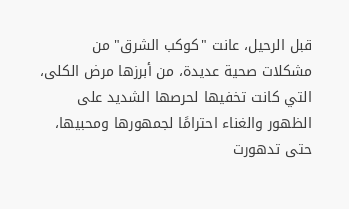قبل الرحيل، عانت "كوكب الشرق" من مشكلات صحية عديدة، من أبرزها مرض الكلى، التي كانت تخفيها لحرصها الشديد على الظهور والغناء احترامًا لجمهورها ومحبيها، حتى تدهورت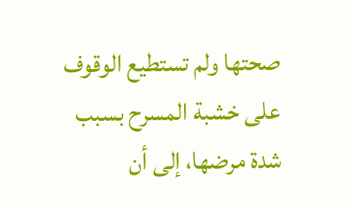صحتها ولم تستطيع الوقوف على خشبة المسرح بسبب شدة مرضها، إلى أن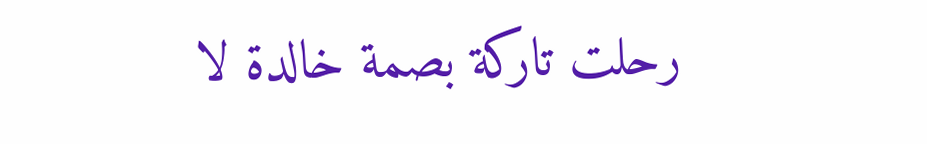رحلت تاركة بصمة خالدة لا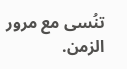تنُسى مع مرور الزمن.